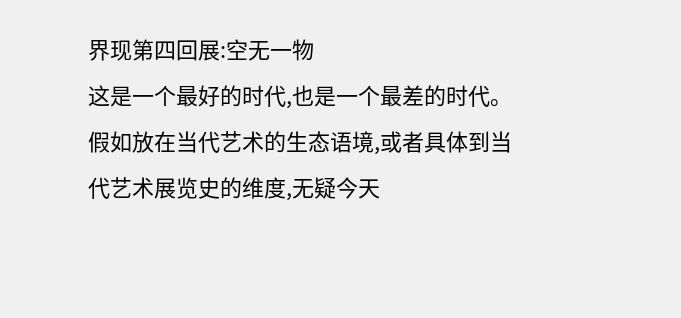界现第四回展:空无一物
这是一个最好的时代,也是一个最差的时代。假如放在当代艺术的生态语境,或者具体到当代艺术展览史的维度,无疑今天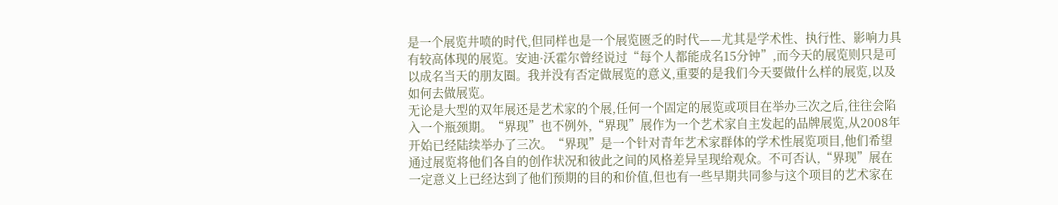是一个展览井喷的时代,但同样也是一个展览匮乏的时代——尤其是学术性、执行性、影响力具有较高体现的展览。安迪·沃霍尔曾经说过“每个人都能成名15分钟”,而今天的展览则只是可以成名当天的朋友圈。我并没有否定做展览的意义,重要的是我们今天要做什么样的展览,以及如何去做展览。
无论是大型的双年展还是艺术家的个展,任何一个固定的展览或项目在举办三次之后,往往会陷入一个瓶颈期。“界现”也不例外,“界现”展作为一个艺术家自主发起的品牌展览,从2008年开始已经陆续举办了三次。“界现”是一个针对青年艺术家群体的学术性展览项目,他们希望通过展览将他们各自的创作状况和彼此之间的风格差异呈现给观众。不可否认,“界现”展在一定意义上已经达到了他们预期的目的和价值,但也有一些早期共同参与这个项目的艺术家在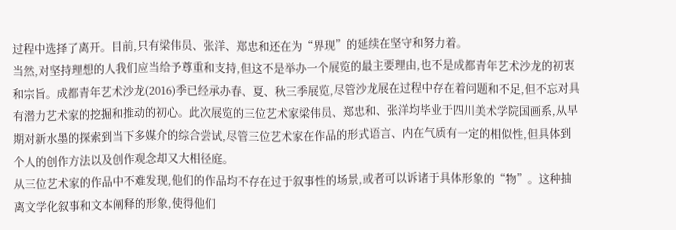过程中选择了离开。目前,只有梁伟员、张洋、郑忠和还在为“界现”的延续在坚守和努力着。
当然,对坚持理想的人我们应当给予尊重和支持,但这不是举办一个展览的最主要理由,也不是成都青年艺术沙龙的初衷和宗旨。成都青年艺术沙龙(2016)季已经承办春、夏、秋三季展览,尽管沙龙展在过程中存在着问题和不足,但不忘对具有潜力艺术家的挖掘和推动的初心。此次展览的三位艺术家梁伟员、郑忠和、张洋均毕业于四川美术学院国画系,从早期对新水墨的探索到当下多媒介的综合尝试,尽管三位艺术家在作品的形式语言、内在气质有一定的相似性,但具体到个人的创作方法以及创作观念却又大相径庭。
从三位艺术家的作品中不难发现,他们的作品均不存在过于叙事性的场景,或者可以诉诸于具体形象的“物”。这种抽离文学化叙事和文本阐释的形象,使得他们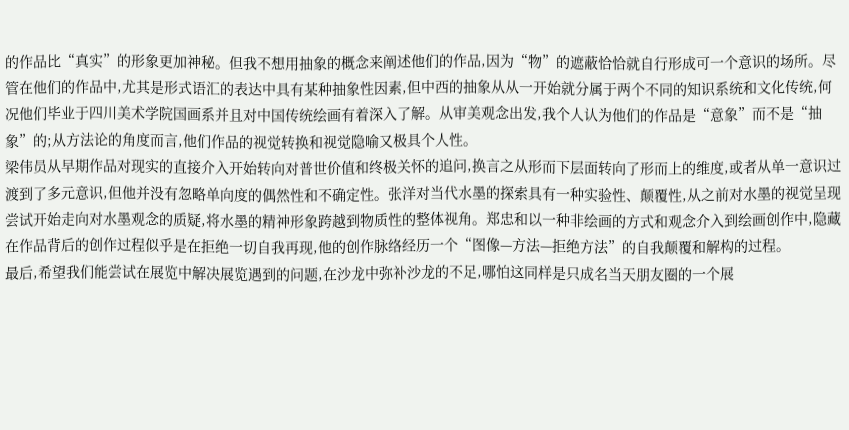的作品比“真实”的形象更加神秘。但我不想用抽象的概念来阐述他们的作品,因为“物”的遮蔽恰恰就自行形成可一个意识的场所。尽管在他们的作品中,尤其是形式语汇的表达中具有某种抽象性因素,但中西的抽象从从一开始就分属于两个不同的知识系统和文化传统,何况他们毕业于四川美术学院国画系并且对中国传统绘画有着深入了解。从审美观念出发,我个人认为他们的作品是“意象”而不是“抽象”的;从方法论的角度而言,他们作品的视觉转换和视觉隐喻又极具个人性。
梁伟员从早期作品对现实的直接介入开始转向对普世价值和终极关怀的追问,换言之从形而下层面转向了形而上的维度,或者从单一意识过渡到了多元意识,但他并没有忽略单向度的偶然性和不确定性。张洋对当代水墨的探索具有一种实验性、颠覆性,从之前对水墨的视觉呈现尝试开始走向对水墨观念的质疑,将水墨的精神形象跨越到物质性的整体视角。郑忠和以一种非绘画的方式和观念介入到绘画创作中,隐藏在作品背后的创作过程似乎是在拒绝一切自我再现,他的创作脉络经历一个“图像—方法—拒绝方法”的自我颠覆和解构的过程。
最后,希望我们能尝试在展览中解决展览遇到的问题,在沙龙中弥补沙龙的不足,哪怕这同样是只成名当天朋友圈的一个展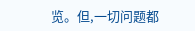览。但,一切问题都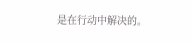是在行动中解决的。